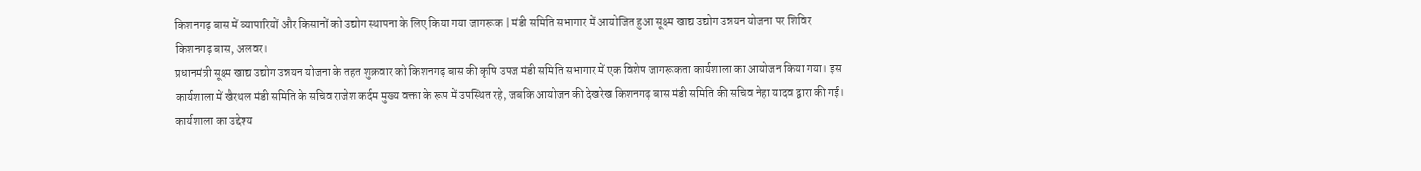किशनगढ़ बास में व्यापारियों और किसानों को उद्योग स्थापना के लिए किया गया जागरूक | मंडी समिति सभागार में आयोजित हुआ सूक्ष्म खाद्य उद्योग उन्नयन योजना पर शिविर
किशनगढ़ बास, अलवर।
प्रधानमंत्री सूक्ष्म खाद्य उद्योग उन्नयन योजना के तहत शुक्रवार को किशनगढ़ बास की कृषि उपज मंडी समिति सभागार में एक विशेष जागरूकता कार्यशाला का आयोजन किया गया। इस कार्यशाला में खैरथल मंडी समिति के सचिव राजेश कर्दम मुख्य वक्ता के रूप में उपस्थित रहे, जबकि आयोजन की देखरेख किशनगढ़ बास मंडी समिति की सचिव नेहा यादव द्वारा की गई।
कार्यशाला का उद्देश्य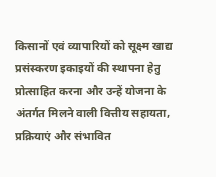किसानों एवं व्यापारियों को सूक्ष्म खाद्य प्रसंस्करण इकाइयों की स्थापना हेतु प्रोत्साहित करना और उन्हें योजना के अंतर्गत मिलने वाली वित्तीय सहायता, प्रक्रियाएं और संभावित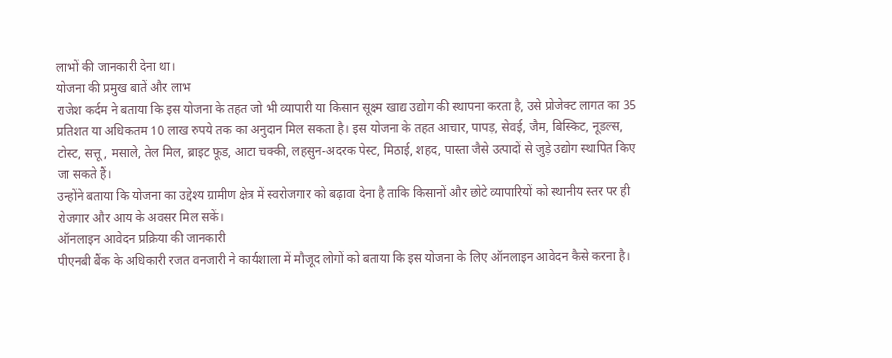लाभों की जानकारी देना था।
योजना की प्रमुख बातें और लाभ
राजेश कर्दम ने बताया कि इस योजना के तहत जो भी व्यापारी या किसान सूक्ष्म खाद्य उद्योग की स्थापना करता है, उसे प्रोजेक्ट लागत का 35 प्रतिशत या अधिकतम 10 लाख रुपये तक का अनुदान मिल सकता है। इस योजना के तहत आचार, पापड़, सेवई, जैम, बिस्किट, नूडल्स, टोस्ट, सत्तू, मसाले, तेल मिल, ब्राइट फूड, आटा चक्की, लहसुन-अदरक पेस्ट, मिठाई, शहद, पास्ता जैसे उत्पादों से जुड़े उद्योग स्थापित किए जा सकते हैं।
उन्होंने बताया कि योजना का उद्देश्य ग्रामीण क्षेत्र में स्वरोजगार को बढ़ावा देना है ताकि किसानों और छोटे व्यापारियों को स्थानीय स्तर पर ही रोजगार और आय के अवसर मिल सकें।
ऑनलाइन आवेदन प्रक्रिया की जानकारी
पीएनबी बैंक के अधिकारी रजत वनजारी ने कार्यशाला में मौजूद लोगों को बताया कि इस योजना के लिए ऑनलाइन आवेदन कैसे करना है।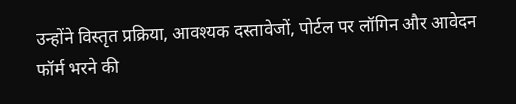उन्होंने विस्तृत प्रक्रिया, आवश्यक दस्तावेजों, पोर्टल पर लॉगिन और आवेदन फॉर्म भरने की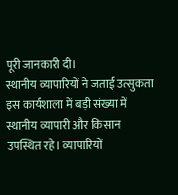पूरी जानकारी दी।
स्थानीय व्यापारियों ने जताई उत्सुकता
इस कार्यशाला में बड़ी संख्या में स्थानीय व्यापारी और किसान उपस्थित रहे। व्यापारियों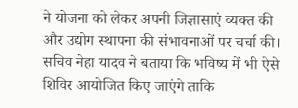ने योजना को लेकर अपनी जिज्ञासाएं व्यक्त की और उद्योग स्थापना की संभावनाओं पर चर्चा की। सचिव नेहा यादव ने बताया कि भविष्य में भी ऐसे शिविर आयोजित किए जाएंगे ताकि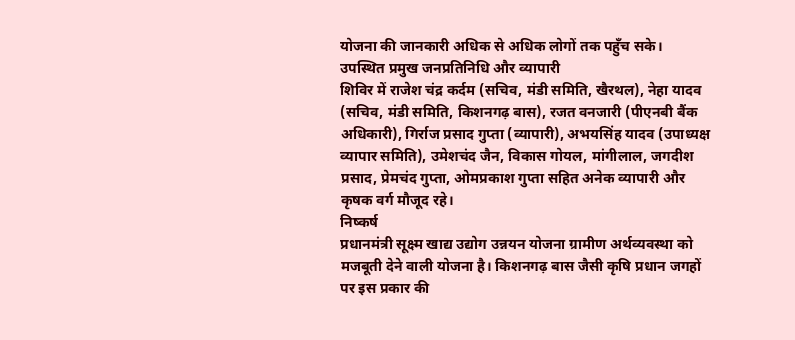योजना की जानकारी अधिक से अधिक लोगों तक पहुँच सके।
उपस्थित प्रमुख जनप्रतिनिधि और व्यापारी
शिविर में राजेश चंद्र कर्दम (सचिव, मंडी समिति, खैरथल), नेहा यादव (सचिव, मंडी समिति, किशनगढ़ बास), रजत वनजारी (पीएनबी बैंक अधिकारी), गिर्राज प्रसाद गुप्ता (व्यापारी), अभयसिंह यादव (उपाध्यक्ष व्यापार समिति), उमेशचंद जैन, विकास गोयल, मांगीलाल, जगदीश प्रसाद, प्रेमचंद गुप्ता, ओमप्रकाश गुप्ता सहित अनेक व्यापारी और कृषक वर्ग मौजूद रहे।
निष्कर्ष
प्रधानमंत्री सूक्ष्म खाद्य उद्योग उन्नयन योजना ग्रामीण अर्थव्यवस्था को मजबूती देने वाली योजना है। किशनगढ़ बास जैसी कृषि प्रधान जगहों पर इस प्रकार की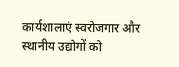कार्यशालाएं स्वरोजगार और स्थानीय उद्योगों को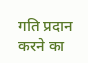गति प्रदान करने का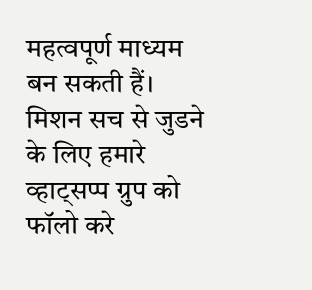महत्वपूर्ण माध्यम बन सकती हैं।
मिशन सच से जुडने के लिए हमारे व्हाट्सप्प ग्रुप को फॉलो करे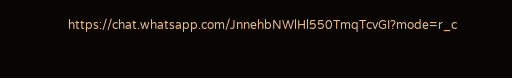https://chat.whatsapp.com/JnnehbNWlHl550TmqTcvGI?mode=r_c